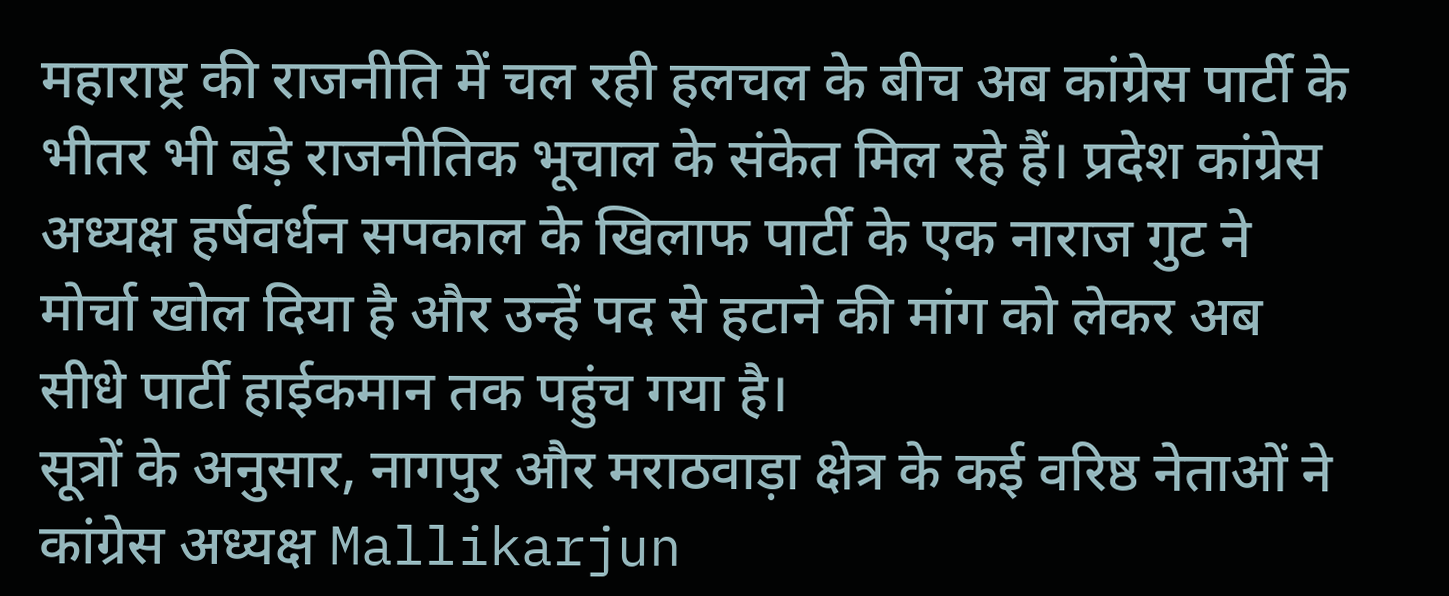महाराष्ट्र की राजनीति में चल रही हलचल के बीच अब कांग्रेस पार्टी के भीतर भी बड़े राजनीतिक भूचाल के संकेत मिल रहे हैं। प्रदेश कांग्रेस अध्यक्ष हर्षवर्धन सपकाल के खिलाफ पार्टी के एक नाराज गुट ने मोर्चा खोल दिया है और उन्हें पद से हटाने की मांग को लेकर अब सीधे पार्टी हाईकमान तक पहुंच गया है।
सूत्रों के अनुसार, नागपुर और मराठवाड़ा क्षेत्र के कई वरिष्ठ नेताओं ने कांग्रेस अध्यक्ष Mallikarjun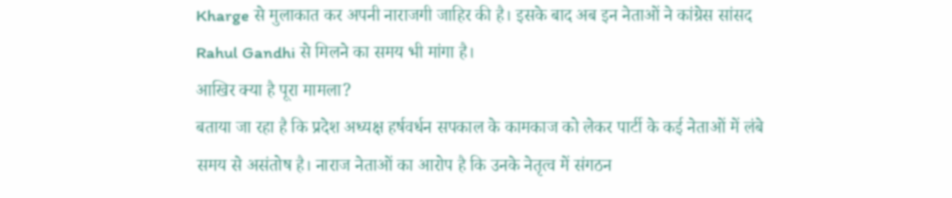Kharge से मुलाकात कर अपनी नाराजगी जाहिर की है। इसके बाद अब इन नेताओं ने कांग्रेस सांसद Rahul Gandhi से मिलने का समय भी मांगा है।
आखिर क्या है पूरा मामला?
बताया जा रहा है कि प्रदेश अध्यक्ष हर्षवर्धन सपकाल के कामकाज को लेकर पार्टी के कई नेताओं में लंबे समय से असंतोष है। नाराज नेताओं का आरोप है कि उनके नेतृत्व में संगठन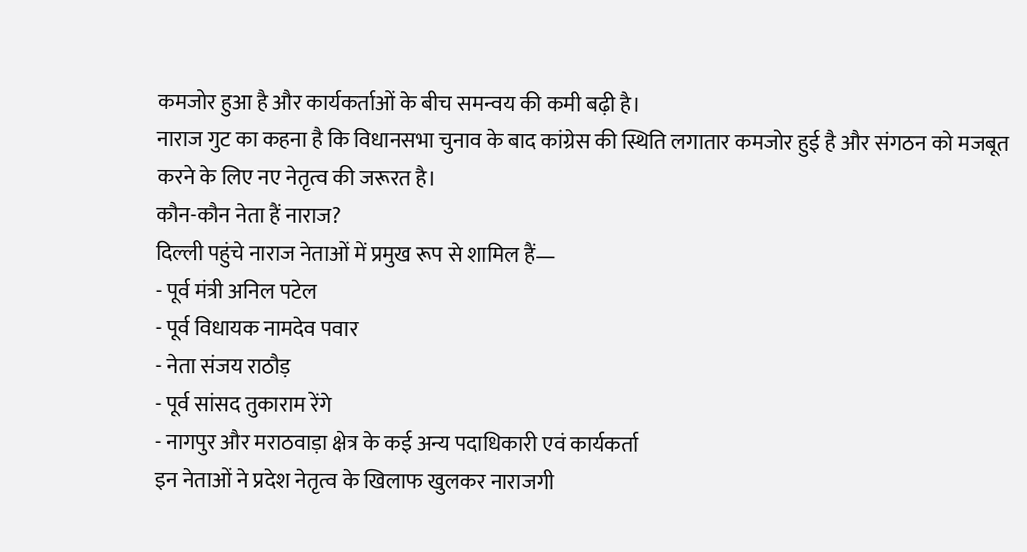कमजोर हुआ है और कार्यकर्ताओं के बीच समन्वय की कमी बढ़ी है।
नाराज गुट का कहना है कि विधानसभा चुनाव के बाद कांग्रेस की स्थिति लगातार कमजोर हुई है और संगठन को मजबूत करने के लिए नए नेतृत्व की जरूरत है।
कौन-कौन नेता हैं नाराज?
दिल्ली पहुंचे नाराज नेताओं में प्रमुख रूप से शामिल हैं—
- पूर्व मंत्री अनिल पटेल
- पूर्व विधायक नामदेव पवार
- नेता संजय राठौड़
- पूर्व सांसद तुकाराम रेंगे
- नागपुर और मराठवाड़ा क्षेत्र के कई अन्य पदाधिकारी एवं कार्यकर्ता
इन नेताओं ने प्रदेश नेतृत्व के खिलाफ खुलकर नाराजगी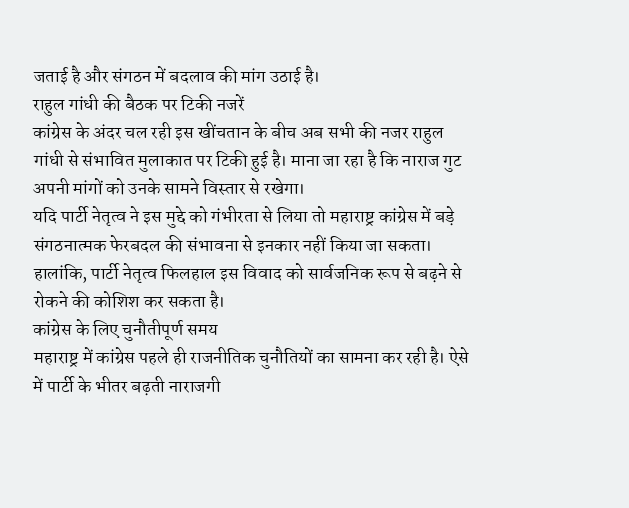जताई है और संगठन में बदलाव की मांग उठाई है।
राहुल गांधी की बैठक पर टिकी नजरें
कांग्रेस के अंदर चल रही इस खींचतान के बीच अब सभी की नजर राहुल गांधी से संभावित मुलाकात पर टिकी हुई है। माना जा रहा है कि नाराज गुट अपनी मांगों को उनके सामने विस्तार से रखेगा।
यदि पार्टी नेतृत्व ने इस मुद्दे को गंभीरता से लिया तो महाराष्ट्र कांग्रेस में बड़े संगठनात्मक फेरबदल की संभावना से इनकार नहीं किया जा सकता। हालांकि, पार्टी नेतृत्व फिलहाल इस विवाद को सार्वजनिक रूप से बढ़ने से रोकने की कोशिश कर सकता है।
कांग्रेस के लिए चुनौतीपूर्ण समय
महाराष्ट्र में कांग्रेस पहले ही राजनीतिक चुनौतियों का सामना कर रही है। ऐसे में पार्टी के भीतर बढ़ती नाराजगी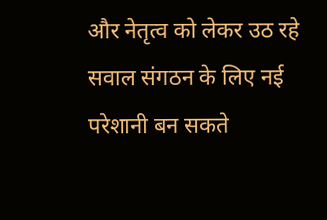और नेतृत्व को लेकर उठ रहे सवाल संगठन के लिए नई परेशानी बन सकते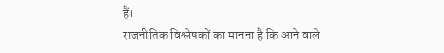हैं।
राजनीतिक विश्लेषकों का मानना है कि आने वाले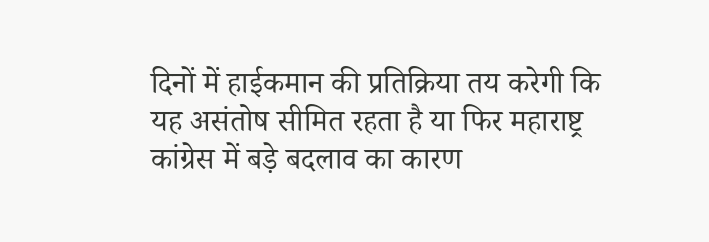दिनों में हाईकमान की प्रतिक्रिया तय करेगी कि यह असंतोष सीमित रहता है या फिर महाराष्ट्र कांग्रेस में बड़े बदलाव का कारण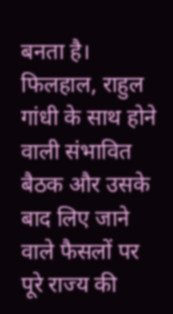बनता है।
फिलहाल, राहुल गांधी के साथ होने वाली संभावित बैठक और उसके बाद लिए जाने वाले फैसलों पर पूरे राज्य की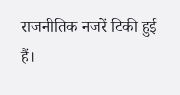राजनीतिक नजरें टिकी हुई हैं।